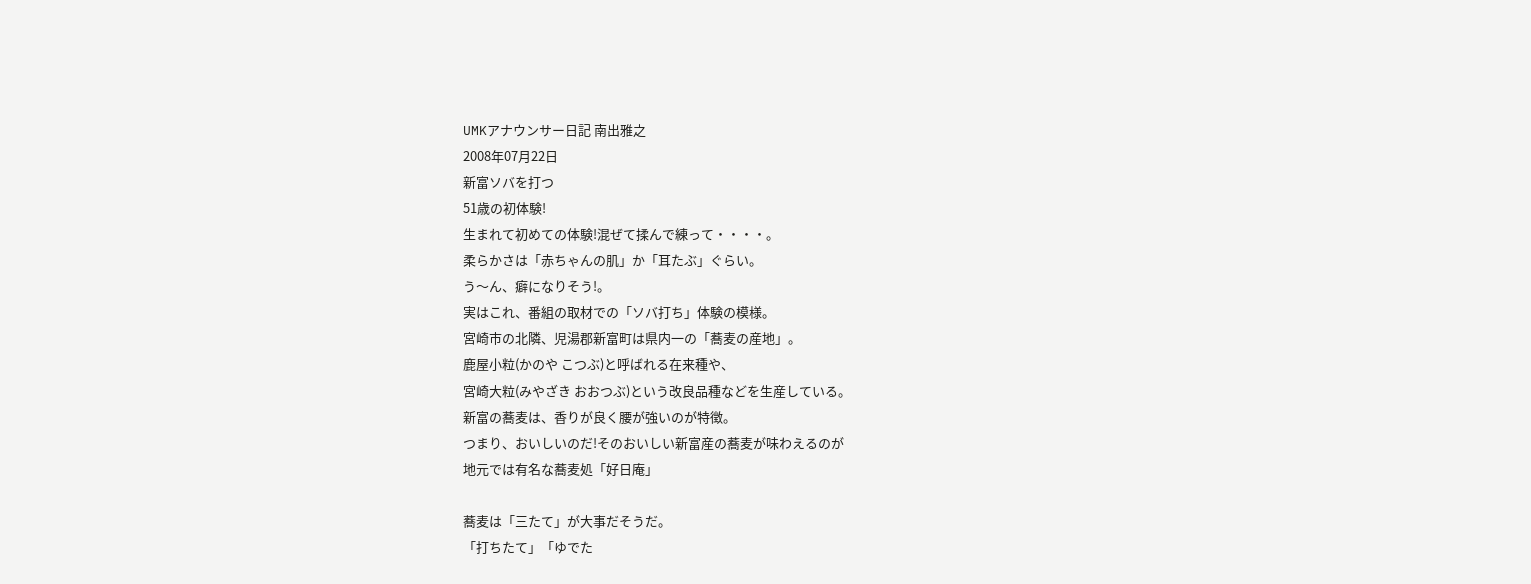UMKアナウンサー日記 南出雅之
2008年07月22日
新富ソバを打つ
51歳の初体験!
生まれて初めての体験!混ぜて揉んで練って・・・・。
柔らかさは「赤ちゃんの肌」か「耳たぶ」ぐらい。
う〜ん、癖になりそう!。
実はこれ、番組の取材での「ソバ打ち」体験の模様。
宮崎市の北隣、児湯郡新富町は県内一の「蕎麦の産地」。
鹿屋小粒(かのや こつぶ)と呼ばれる在来種や、
宮崎大粒(みやざき おおつぶ)という改良品種などを生産している。
新富の蕎麦は、香りが良く腰が強いのが特徴。
つまり、おいしいのだ!そのおいしい新富産の蕎麦が味わえるのが
地元では有名な蕎麦処「好日庵」

蕎麦は「三たて」が大事だそうだ。
「打ちたて」「ゆでた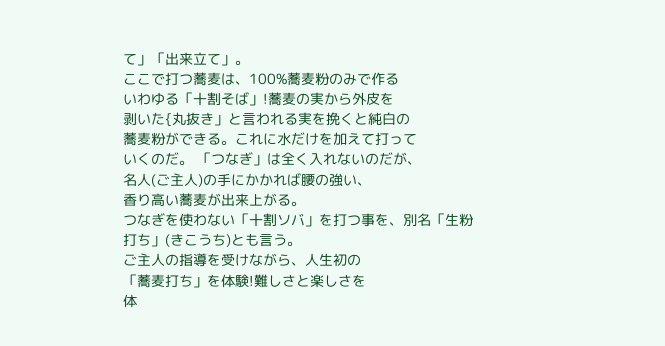て」「出来立て」。
ここで打つ蕎麦は、100%蕎麦粉のみで作る
いわゆる「十割そば」!蕎麦の実から外皮を
剥いた{丸抜き」と言われる実を挽くと純白の
蕎麦粉ができる。これに水だけを加えて打って
いくのだ。 「つなぎ」は全く入れないのだが、
名人(ご主人)の手にかかれば腰の強い、
香り高い蕎麦が出来上がる。
つなぎを使わない「十割ソバ」を打つ事を、別名「生粉打ち」(きこうち)とも言う。
ご主人の指導を受けながら、人生初の
「蕎麦打ち」を体験!難しさと楽しさを
体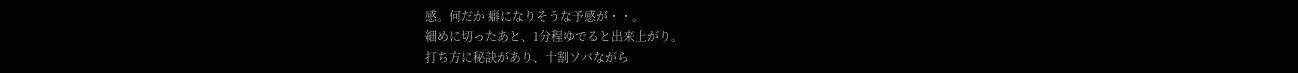感。何だか 癖になりそうな予感が・・。
細めに切ったあと、1分程ゆでると出来上がり。
打ち方に秘訣があり、十割ソバながら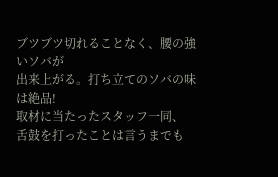ブツブツ切れることなく、腰の強いソバが
出来上がる。打ち立てのソバの味は絶品!
取材に当たったスタッフ一同、
舌鼓を打ったことは言うまでも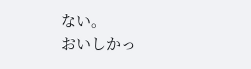ない。
おいしかっ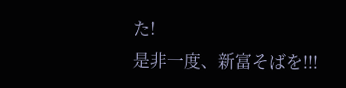た!
是非一度、新富そばを!!!